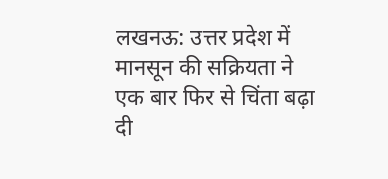लखनऊ: उत्तर प्रदेश में मानसून की सक्रियता ने एक बार फिर से चिंता बढ़ा दी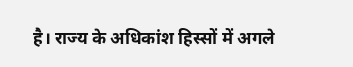है। राज्य के अधिकांश हिस्सों में अगले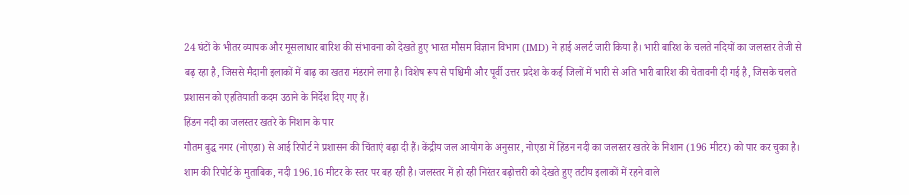24 घंटों के भीतर व्यापक और मूसलाधार बारिश की संभावना को देखते हुए भारत मौसम विज्ञान विभाग (IMD) ने हाई अलर्ट जारी किया है। भारी बारिश के चलते नदियों का जलस्तर तेजी से बढ़ रहा है, जिससे मैदानी इलाकों में बाढ़ का खतरा मंडराने लगा है। विशेष रूप से पश्चिमी और पूर्वी उत्तर प्रदेश के कई जिलों में भारी से अति भारी बारिश की चेतावनी दी गई है, जिसके चलते प्रशासन को एहतियाती कदम उठाने के निर्देश दिए गए हैं।
हिंडन नदी का जलस्तर खतरे के निशान के पार
गौतम बुद्ध नगर (नोएडा) से आई रिपोर्ट ने प्रशासन की चिंताएं बढ़ा दी हैं। केंद्रीय जल आयोग के अनुसार, नोएडा में हिंडन नदी का जलस्तर खतरे के निशान (196 मीटर) को पार कर चुका है। शाम की रिपोर्ट के मुताबिक, नदी 196.16 मीटर के स्तर पर बह रही है। जलस्तर में हो रही निरंतर बढ़ोत्तरी को देखते हुए तटीय इलाकों में रहने वाले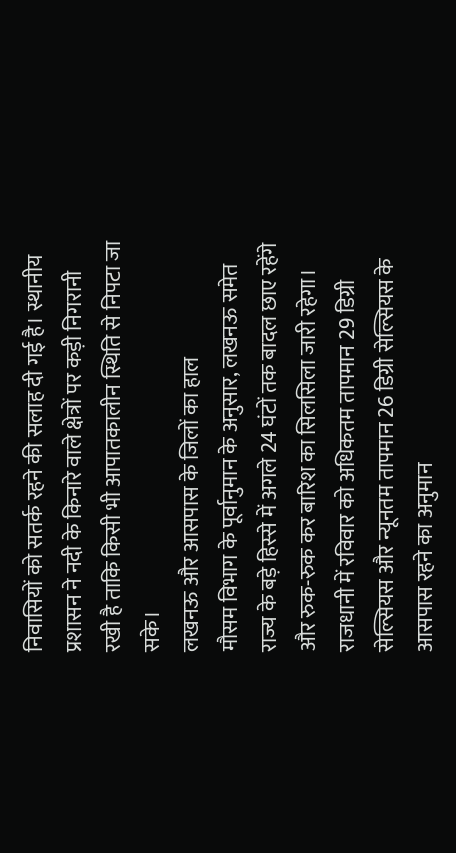निवासियों को सतर्क रहने की सलाह दी गई है। स्थानीय प्रशासन ने नदी के किनारे वाले क्षेत्रों पर कड़ी निगरानी रखी है ताकि किसी भी आपातकालीन स्थिति से निपटा जा सके।
लखनऊ और आसपास के जिलों का हाल
मौसम विभाग के पूर्वानुमान के अनुसार, लखनऊ समेत राज्य के बड़े हिस्से में अगले 24 घंटों तक बादल छाए रहेंगे और रुक-रुक कर बारिश का सिलसिला जारी रहेगा। राजधानी में रविवार को अधिकतम तापमान 29 डिग्री सेल्सियस और न्यूनतम तापमान 26 डिग्री सेल्सियस के आसपास रहने का अनुमान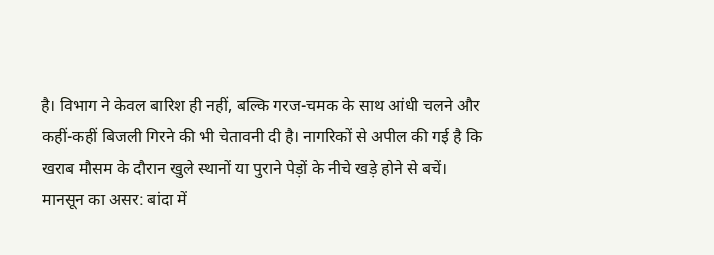है। विभाग ने केवल बारिश ही नहीं, बल्कि गरज-चमक के साथ आंधी चलने और कहीं-कहीं बिजली गिरने की भी चेतावनी दी है। नागरिकों से अपील की गई है कि खराब मौसम के दौरान खुले स्थानों या पुराने पेड़ों के नीचे खड़े होने से बचें।
मानसून का असर: बांदा में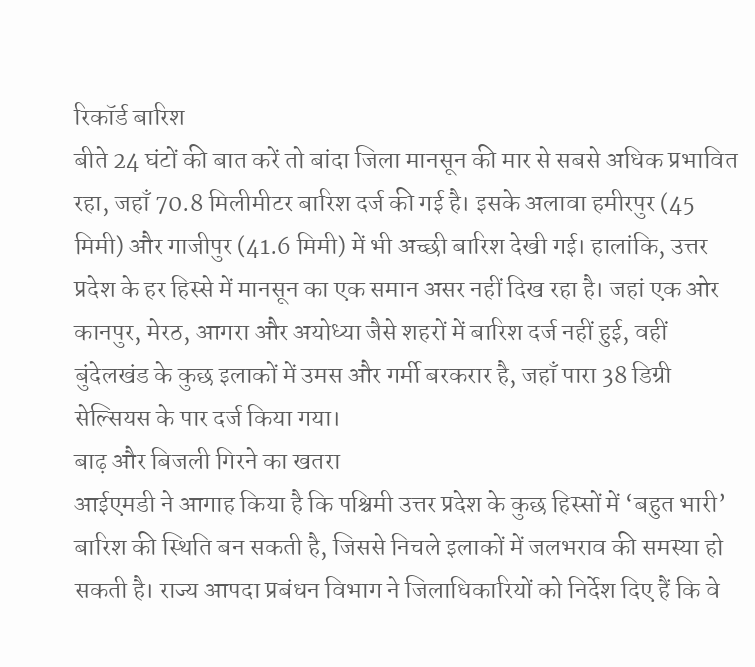रिकॉर्ड बारिश
बीते 24 घंटों की बात करें तो बांदा जिला मानसून की मार से सबसे अधिक प्रभावित रहा, जहाँ 70.8 मिलीमीटर बारिश दर्ज की गई है। इसके अलावा हमीरपुर (45 मिमी) और गाजीपुर (41.6 मिमी) में भी अच्छी बारिश देखी गई। हालांकि, उत्तर प्रदेश के हर हिस्से में मानसून का एक समान असर नहीं दिख रहा है। जहां एक ओर कानपुर, मेरठ, आगरा और अयोध्या जैसे शहरों में बारिश दर्ज नहीं हुई, वहीं बुंदेलखंड के कुछ इलाकों में उमस और गर्मी बरकरार है, जहाँ पारा 38 डिग्री सेल्सियस के पार दर्ज किया गया।
बाढ़ और बिजली गिरने का खतरा
आईएमडी ने आगाह किया है कि पश्चिमी उत्तर प्रदेश के कुछ हिस्सों में ‘बहुत भारी’ बारिश की स्थिति बन सकती है, जिससे निचले इलाकों में जलभराव की समस्या हो सकती है। राज्य आपदा प्रबंधन विभाग ने जिलाधिकारियों को निर्देश दिए हैं कि वे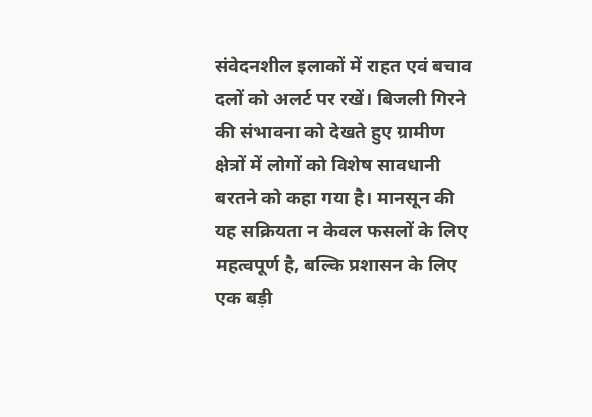संवेदनशील इलाकों में राहत एवं बचाव दलों को अलर्ट पर रखें। बिजली गिरने की संभावना को देखते हुए ग्रामीण क्षेत्रों में लोगों को विशेष सावधानी बरतने को कहा गया है। मानसून की यह सक्रियता न केवल फसलों के लिए महत्वपूर्ण है, बल्कि प्रशासन के लिए एक बड़ी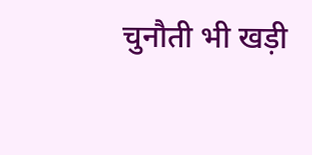चुनौती भी खड़ी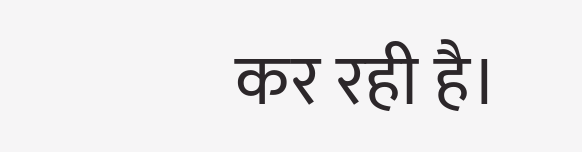कर रही है।